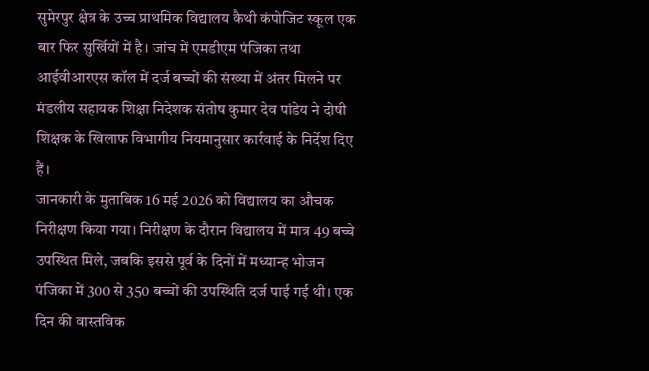सुमेरपुर क्षेत्र के उच्च प्राथमिक विद्यालय कैथी कंपोजिट स्कूल एक बार फिर सुर्खियों में है। जांच में एमडीएम पंजिका तथा आईवीआरएस कॉल में दर्ज बच्चों की संख्या में अंतर मिलने पर मंडलीय सहायक शिक्षा निदेशक संतोष कुमार देव पांडेय ने दोषी शिक्षक के खिलाफ विभागीय नियमानुसार कार्रवाई के निर्देश दिए हैं।
जानकारी के मुताबिक 16 मई 2026 को विद्यालय का औचक निरीक्षण किया गया। निरीक्षण के दौरान विद्यालय में मात्र 49 बच्चे उपस्थित मिले, जबकि इससे पूर्व के दिनों में मध्यान्ह भोजन पंजिका में 300 से 350 बच्चों की उपस्थिति दर्ज पाई गई थी। एक दिन की वास्तविक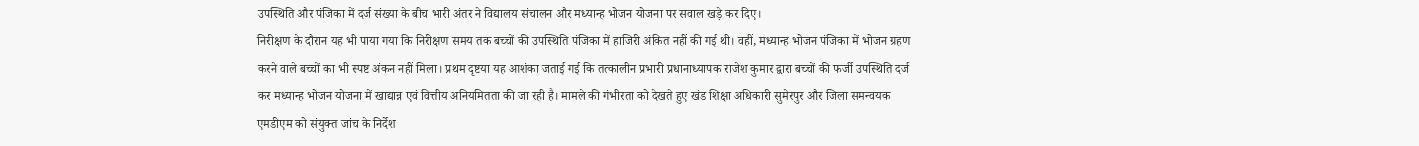उपस्थिति और पंजिका में दर्ज संख्या के बीच भारी अंतर ने विद्यालय संचालन और मध्यान्ह भोजन योजना पर सवाल खड़े कर दिए।
निरीक्षण के दौरान यह भी पाया गया कि निरीक्षण समय तक बच्चों की उपस्थिति पंजिका में हाजिरी अंकित नहीं की गई थी। वहीं, मध्यान्ह भोजन पंजिका में भोजन ग्रहण करने वाले बच्चों का भी स्पष्ट अंकन नहीं मिला। प्रथम दृष्टया यह आशंका जताई गई कि तत्कालीन प्रभारी प्रधानाध्यापक राजेश कुमार द्वारा बच्चों की फर्जी उपस्थिति दर्ज कर मध्यान्ह भोजन योजना में खाद्यान्न एवं वित्तीय अनियमितता की जा रही है। मामले की गंभीरता को देखते हुए खंड शिक्षा अधिकारी सुमेरपुर और जिला समन्वयक एमडीएम को संयुक्त जांच के निर्देश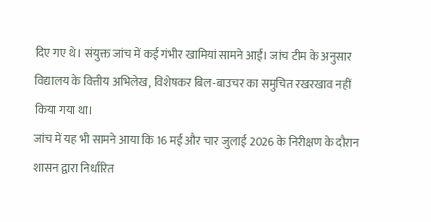दिए गए थे। संयुक्त जांच में कई गंभीर खामियां सामने आईं। जांच टीम के अनुसार विद्यालय के वित्तीय अभिलेख, विशेषकर बिल-बाउचर का समुचित रखरखाव नहीं किया गया था।
जांच में यह भी सामने आया कि 16 मई और चार जुलाई 2026 के निरीक्षण के दौरान शासन द्वारा निर्धारित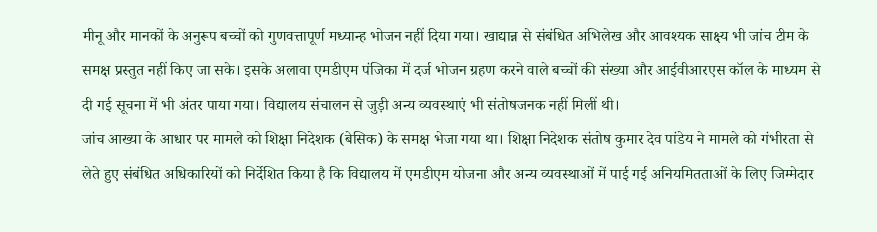मीनू और मानकों के अनुरूप बच्चों को गुणवत्तापूर्ण मध्यान्ह भोजन नहीं दिया गया। खाद्यान्न से संबंधित अभिलेख और आवश्यक साक्ष्य भी जांच टीम के समक्ष प्रस्तुत नहीं किए जा सके। इसके अलावा एमडीएम पंजिका में दर्ज भोजन ग्रहण करने वाले बच्चों की संख्या और आईवीआरएस कॉल के माध्यम से दी गई सूचना में भी अंतर पाया गया। विद्यालय संचालन से जुड़ी अन्य व्यवस्थाएं भी संतोषजनक नहीं मिलीं थी।
जांच आख्या के आधार पर मामले को शिक्षा निदेशक (बेसिक) के समक्ष भेजा गया था। शिक्षा निदेशक संतोष कुमार देव पांडेय ने मामले को गंभीरता से लेते हुए संबंधित अधिकारियों को निर्देशित किया है कि विद्यालय में एमडीएम योजना और अन्य व्यवस्थाओं में पाई गई अनियमितताओं के लिए जिम्मेदार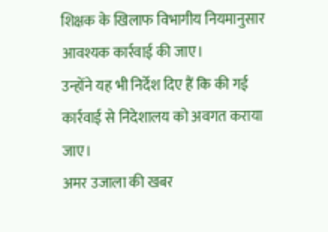शिक्षक के खिलाफ विभागीय नियमानुसार आवश्यक कार्रवाई की जाए।
उन्होंने यह भी निर्देश दिए हैं कि की गई कार्रवाई से निदेशालय को अवगत कराया जाए।
अमर उजाला की खबर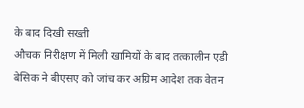के बाद दिखी सख्ती
औचक निरीक्षण में मिली खामियों के बाद तत्कालीन एडी बेसिक ने बीएसए को जांच कर अग्रिम आदेश तक वेतन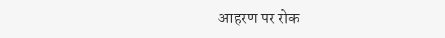आहरण पर रोक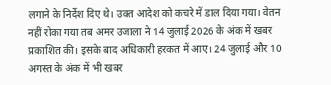लगाने के निर्देश दिए थे। उक्त आदेश को कचरे में डाल दिया गया। वेतन नहीं रोका गया तब अमर उजाला ने 14 जुलाई 2026 के अंक में खबर प्रकाशित की। इसके बाद अधिकारी हरकत में आए। 24 जुलाई और 10 अगस्त के अंक में भी खबर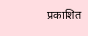प्रकाशित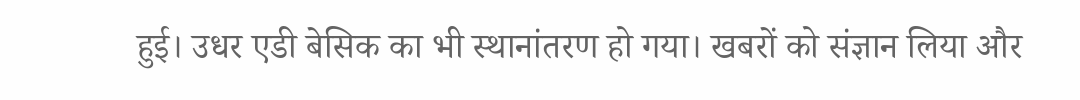हुई। उधर एडी बेसिक का भी स्थानांतरण हो गया। खबरों को संज्ञान लिया और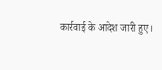कार्रवाई के आदेश जारी हुए।